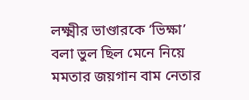লক্ষ্মীর ভাণ্ডারকে ‘ভিক্ষা’ বলা ভুল ছিল মেনে নিয়ে মমতার জয়গান বাম নেতার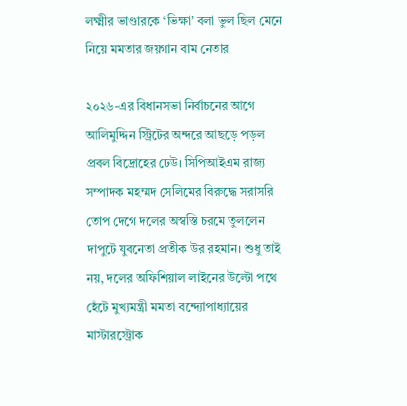লক্ষ্মীর ভাণ্ডারকে ‘ভিক্ষা’ বলা ভুল ছিল মেনে নিয়ে মমতার জয়গান বাম নেতার

২০২৬-এর বিধানসভা নির্বাচনের আগে আলিমুদ্দিন স্ট্রিটের অন্দরে আছড়ে পড়ল প্রবল বিদ্রোহের ঢেউ। সিপিআইএম রাজ্য সম্পাদক মহম্মদ সেলিমের বিরুদ্ধে সরাসরি তোপ দেগে দলের অস্বস্তি চরমে তুললেন দাপুটে যুবনেতা প্রতীক উর রহমান। শুধু তাই নয়, দলের অফিশিয়াল লাইনের উল্টো পথে হেঁটে মুখ্যমন্ত্রী মমতা বন্দ্যোপাধ্যায়ের মাস্টারস্ট্রোক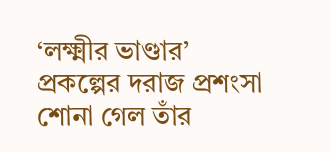‘লক্ষ্মীর ভাণ্ডার’ প্রকল্পের দরাজ প্রশংসা শোনা গেল তাঁর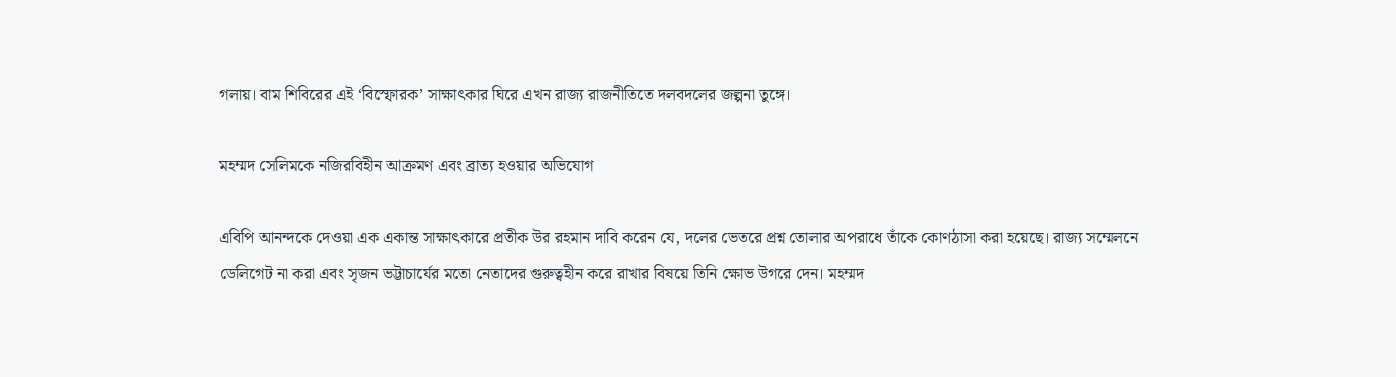গলায়। বাম শিবিরের এই ‘বিস্ফোরক’ সাক্ষাৎকার ঘিরে এখন রাজ্য রাজনীতিতে দলবদলের জল্পনা তুঙ্গে।

মহম্মদ সেলিমকে নজিরবিহীন আক্রমণ এবং ব্রাত্য হওয়ার অভিযোগ

এবিপি আনন্দকে দেওয়া এক একান্ত সাক্ষাৎকারে প্রতীক উর রহমান দাবি করেন যে, দলের ভেতরে প্রশ্ন তোলার অপরাধে তাঁকে কোণঠাসা করা হয়েছে। রাজ্য সম্মেলনে ডেলিগেট না করা এবং সৃজন ভট্টাচার্যের মতো নেতাদের গুরুত্বহীন করে রাখার বিষয়ে তিনি ক্ষোভ উগরে দেন। মহম্মদ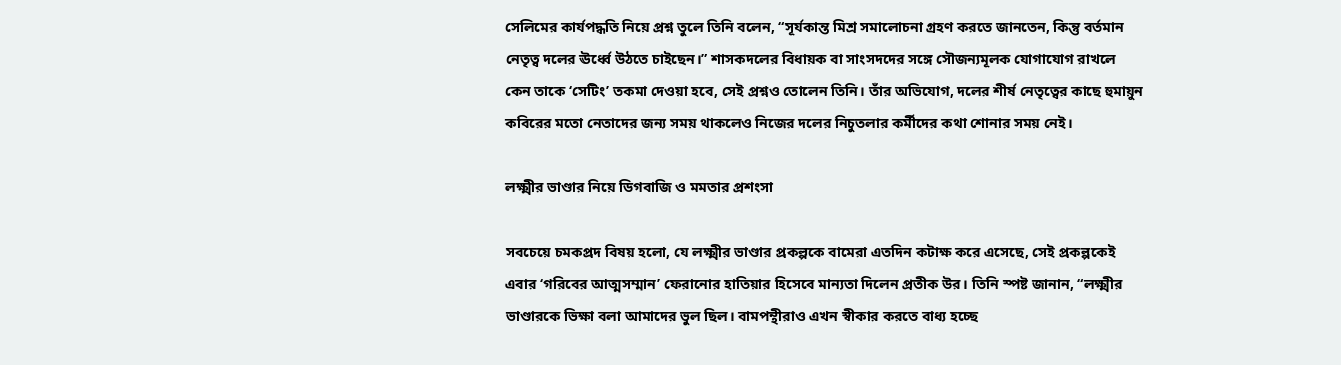সেলিমের কার্যপদ্ধতি নিয়ে প্রশ্ন তুলে তিনি বলেন, “সূর্যকান্ত মিশ্র সমালোচনা গ্রহণ করতে জানতেন, কিন্তু বর্তমান নেতৃত্ব দলের ঊর্ধ্বে উঠতে চাইছেন।” শাসকদলের বিধায়ক বা সাংসদদের সঙ্গে সৌজন্যমূলক যোগাযোগ রাখলে কেন তাকে ‘সেটিং’ তকমা দেওয়া হবে, সেই প্রশ্নও তোলেন তিনি। তাঁর অভিযোগ, দলের শীর্ষ নেতৃত্বের কাছে হুমায়ুন কবিরের মতো নেতাদের জন্য সময় থাকলেও নিজের দলের নিচুতলার কর্মীদের কথা শোনার সময় নেই।

লক্ষ্মীর ভাণ্ডার নিয়ে ডিগবাজি ও মমতার প্রশংসা

সবচেয়ে চমকপ্রদ বিষয় হলো, যে লক্ষ্মীর ভাণ্ডার প্রকল্পকে বামেরা এতদিন কটাক্ষ করে এসেছে, সেই প্রকল্পকেই এবার ‘গরিবের আত্মসম্মান’ ফেরানোর হাতিয়ার হিসেবে মান্যতা দিলেন প্রতীক উর। তিনি স্পষ্ট জানান, “লক্ষ্মীর ভাণ্ডারকে ভিক্ষা বলা আমাদের ভুল ছিল। বামপন্থীরাও এখন স্বীকার করতে বাধ্য হচ্ছে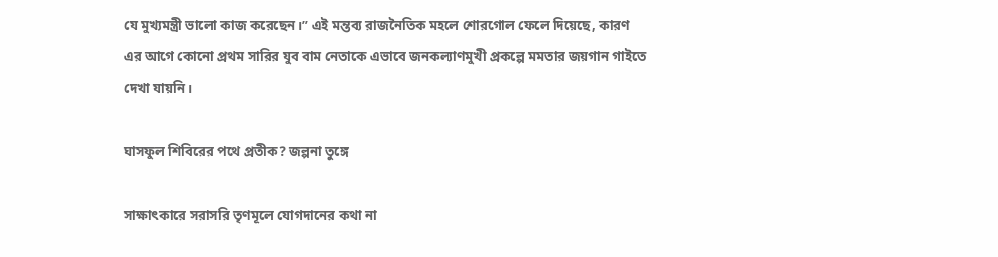যে মুখ্যমন্ত্রী ভালো কাজ করেছেন।” এই মন্তব্য রাজনৈতিক মহলে শোরগোল ফেলে দিয়েছে, কারণ এর আগে কোনো প্রথম সারির যুব বাম নেতাকে এভাবে জনকল্যাণমুখী প্রকল্পে মমতার জয়গান গাইতে দেখা যায়নি।

ঘাসফুল শিবিরের পথে প্রতীক? জল্পনা তুঙ্গে

সাক্ষাৎকারে সরাসরি তৃণমূলে যোগদানের কথা না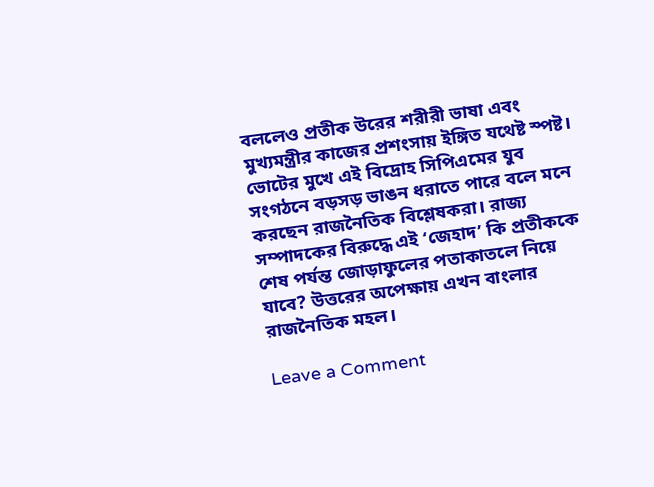বললেও প্রতীক উরের শরীরী ভাষা এবং মুখ্যমন্ত্রীর কাজের প্রশংসায় ইঙ্গিত যথেষ্ট স্পষ্ট। ভোটের মুখে এই বিদ্রোহ সিপিএমের যুব সংগঠনে বড়সড় ভাঙন ধরাতে পারে বলে মনে করছেন রাজনৈতিক বিশ্লেষকরা। রাজ্য সম্পাদকের বিরুদ্ধে এই ‘জেহাদ’ কি প্রতীককে শেষ পর্যন্ত জোড়াফুলের পতাকাতলে নিয়ে যাবে? উত্তরের অপেক্ষায় এখন বাংলার রাজনৈতিক মহল।

Leave a Comment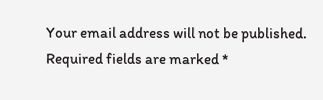Your email address will not be published. Required fields are marked *